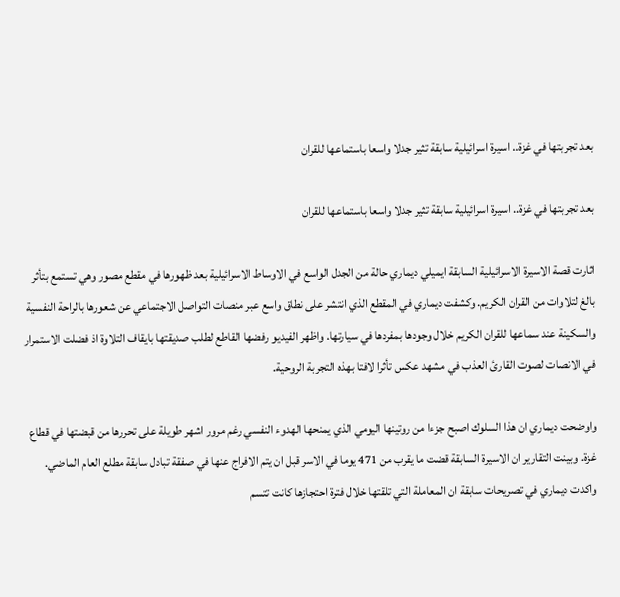بعد تجربتها في غزة.. اسيرة اسرائيلية سابقة تثير جدلا واسعا باستماعها للقران

بعد تجربتها في غزة.. اسيرة اسرائيلية سابقة تثير جدلا واسعا باستماعها للقران

اثارت قصة الاسيرة الاسرائيلية السابقة ايميلي ديماري حالة من الجدل الواسع في الاوساط الاسرائيلية بعد ظهورها في مقطع مصور وهي تستمع بتأثر بالغ لتلاوات من القران الكريم. وكشفت ديماري في المقطع الذي انتشر على نطاق واسع عبر منصات التواصل الاجتماعي عن شعورها بالراحة النفسية والسكينة عند سماعها للقران الكريم خلال وجودها بمفردها في سيارتها. واظهر الفيديو رفضها القاطع لطلب صديقتها بايقاف التلاوة اذ فضلت الاستمرار في الانصات لصوت القارئ العذب في مشهد عكس تأثرا لافتا بهذه التجربة الروحية.

واوضحت ديماري ان هذا السلوك اصبح جزءا من روتينها اليومي الذي يمنحها الهدوء النفسي رغم مرور اشهر طويلة على تحررها من قبضتها في قطاع غزة. وبينت التقارير ان الاسيرة السابقة قضت ما يقرب من 471 يوما في الاسر قبل ان يتم الافراج عنها في صفقة تبادل سابقة مطلع العام الماضي. واكدت ديماري في تصريحات سابقة ان المعاملة التي تلقتها خلال فترة احتجازها كانت تتسم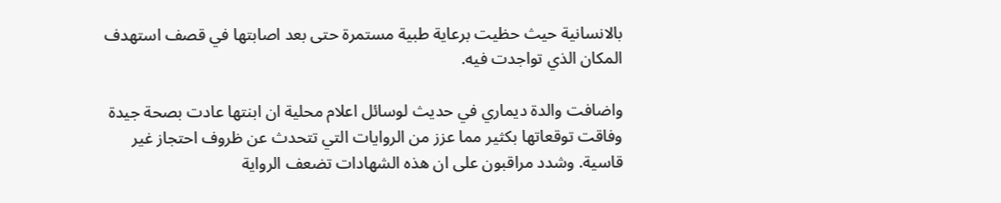بالانسانية حيث حظيت برعاية طبية مستمرة حتى بعد اصابتها في قصف استهدف المكان الذي تواجدت فيه.

واضافت والدة ديماري في حديث لوسائل اعلام محلية ان ابنتها عادت بصحة جيدة وفاقت توقعاتها بكثير مما عزز من الروايات التي تتحدث عن ظروف احتجاز غير قاسية. وشدد مراقبون على ان هذه الشهادات تضعف الرواية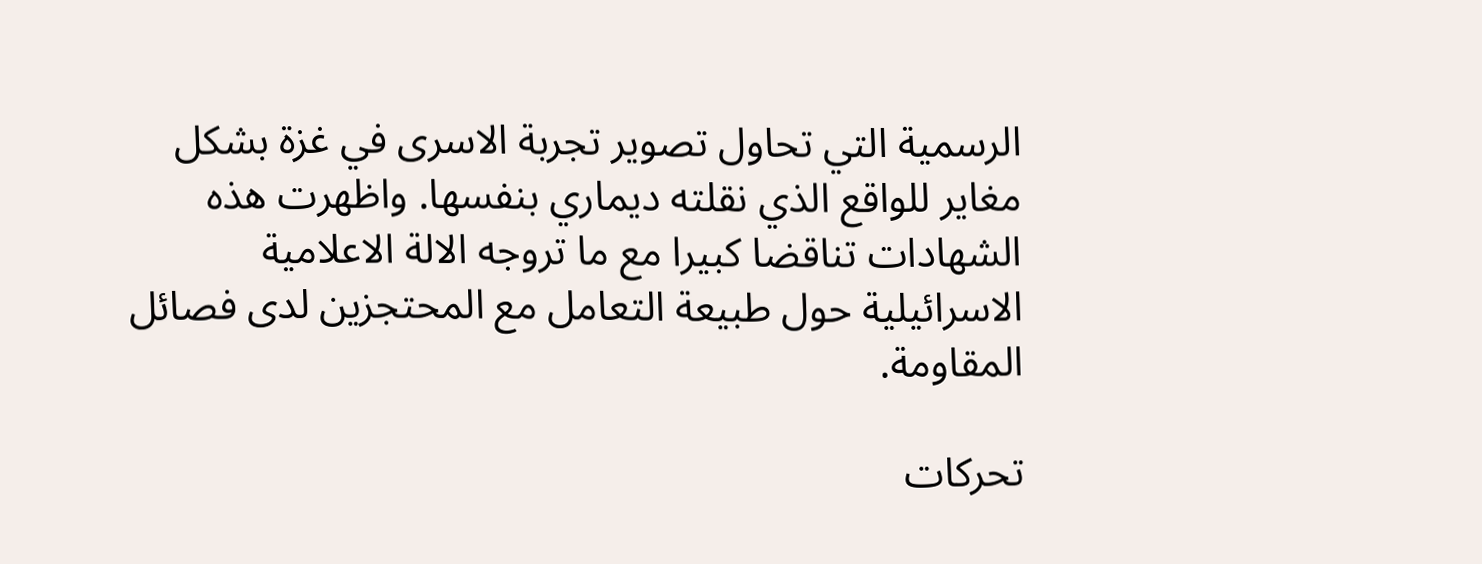الرسمية التي تحاول تصوير تجربة الاسرى في غزة بشكل مغاير للواقع الذي نقلته ديماري بنفسها. واظهرت هذه الشهادات تناقضا كبيرا مع ما تروجه الالة الاعلامية الاسرائيلية حول طبيعة التعامل مع المحتجزين لدى فصائل المقاومة.

تحركات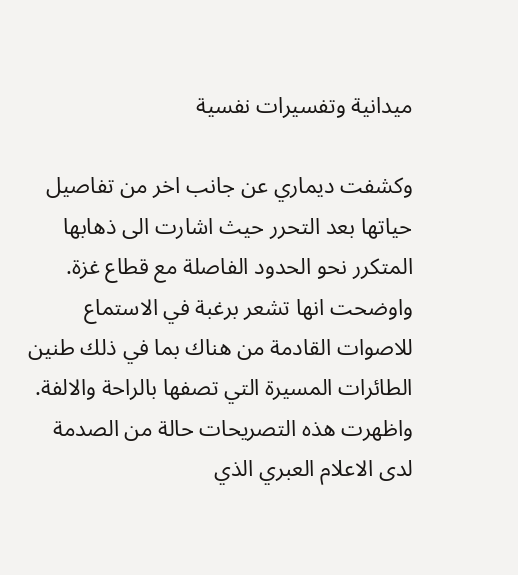ميدانية وتفسيرات نفسية

وكشفت ديماري عن جانب اخر من تفاصيل حياتها بعد التحرر حيث اشارت الى ذهابها المتكرر نحو الحدود الفاصلة مع قطاع غزة. واوضحت انها تشعر برغبة في الاستماع للاصوات القادمة من هناك بما في ذلك طنين الطائرات المسيرة التي تصفها بالراحة والالفة. واظهرت هذه التصريحات حالة من الصدمة لدى الاعلام العبري الذي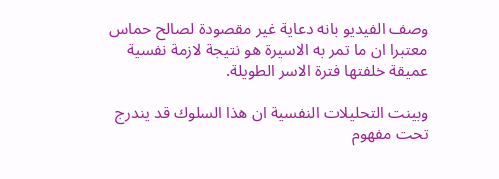وصف الفيديو بانه دعاية غير مقصودة لصالح حماس معتبرا ان ما تمر به الاسيرة هو نتيجة لازمة نفسية عميقة خلفتها فترة الاسر الطويلة.

وبينت التحليلات النفسية ان هذا السلوك قد يندرج تحت مفهوم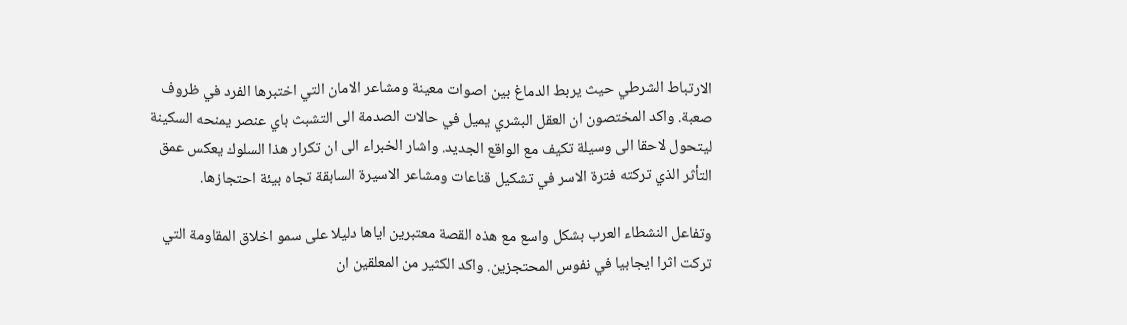الارتباط الشرطي حيث يربط الدماغ بين اصوات معينة ومشاعر الامان التي اختبرها الفرد في ظروف صعبة. واكد المختصون ان العقل البشري يميل في حالات الصدمة الى التشبث باي عنصر يمنحه السكينة ليتحول لاحقا الى وسيلة تكيف مع الواقع الجديد. واشار الخبراء الى ان تكرار هذا السلوك يعكس عمق التأثر الذي تركته فترة الاسر في تشكيل قناعات ومشاعر الاسيرة السابقة تجاه بيئة احتجازها.

وتفاعل النشطاء العرب بشكل واسع مع هذه القصة معتبرين اياها دليلا على سمو اخلاق المقاومة التي تركت اثرا ايجابيا في نفوس المحتجزين. واكد الكثير من المعلقين ان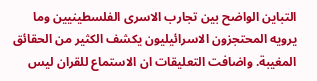التباين الواضح بين تجارب الاسرى الفلسطينيين وما يرويه المحتجزون الاسرائيليون يكشف الكثير من الحقائق المغيبة. واضافت التعليقات ان الاستماع للقران ليس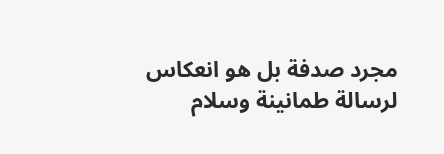مجرد صدفة بل هو انعكاس لرسالة طمانينة وسلام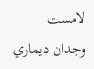لامست وجدان ديماري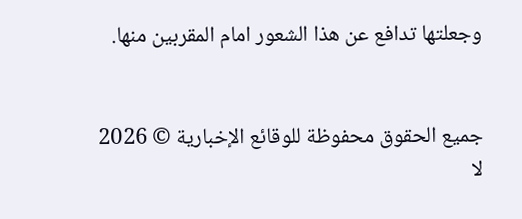وجعلتها تدافع عن هذا الشعور امام المقربين منها.


جميع الحقوق محفوظة للوقائع الإخبارية © 2026
لا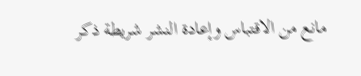مانع من الاقتباس وإعادة النشر شريطة ذكر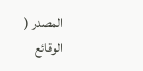المصدر ( الوقائع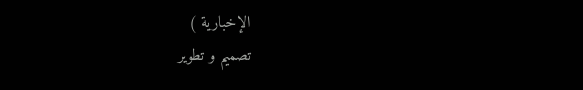الإخبارية )
تصميم و تطوير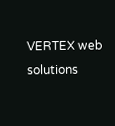VERTEX web solutions